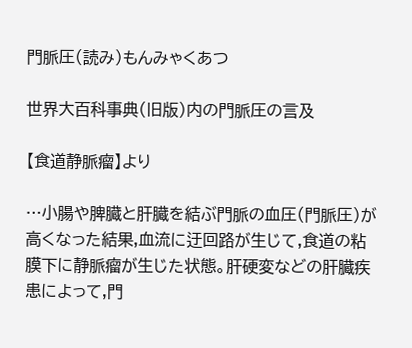門脈圧(読み)もんみゃくあつ

世界大百科事典(旧版)内の門脈圧の言及

【食道静脈瘤】より

…小腸や脾臓と肝臓を結ぶ門脈の血圧(門脈圧)が高くなった結果,血流に迂回路が生じて,食道の粘膜下に静脈瘤が生じた状態。肝硬変などの肝臓疾患によって,門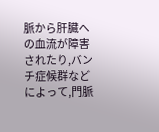脈から肝臓への血流が障害されたり,バンチ症候群などによって,門脈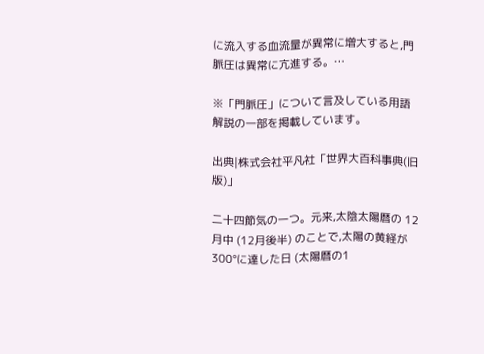に流入する血流量が異常に増大すると,門脈圧は異常に亢進する。…

※「門脈圧」について言及している用語解説の一部を掲載しています。

出典|株式会社平凡社「世界大百科事典(旧版)」

二十四節気の一つ。元来,太陰太陽暦の 12月中 (12月後半) のことで,太陽の黄経が 300°に達した日 (太陽暦の1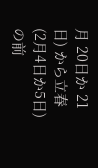月 20日か 21日) から立春 (2月4日か5日) の前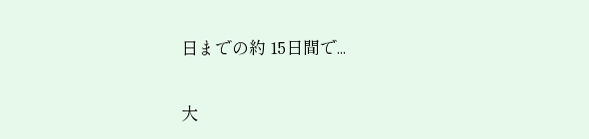日までの約 15日間で...

大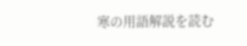寒の用語解説を読む